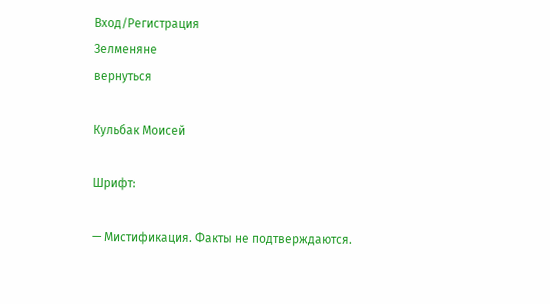Вход/Регистрация
Зелменяне
вернуться

Кульбак Моисей

Шрифт:

— Мистификация. Факты не подтверждаются.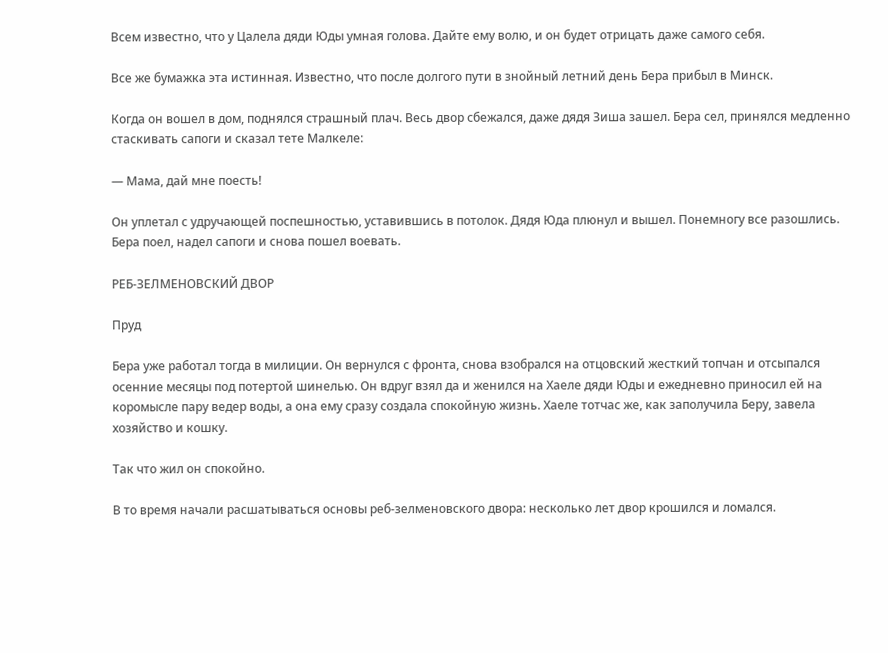Всем известно, что у Цалела дяди Юды умная голова. Дайте ему волю, и он будет отрицать даже самого себя.

Все же бумажка эта истинная. Известно, что после долгого пути в знойный летний день Бера прибыл в Минск.

Когда он вошел в дом, поднялся страшный плач. Весь двор сбежался, даже дядя Зиша зашел. Бера сел, принялся медленно стаскивать сапоги и сказал тете Малкеле:

— Мама, дай мне поесть!

Он уплетал с удручающей поспешностью, уставившись в потолок. Дядя Юда плюнул и вышел. Понемногу все разошлись. Бера поел, надел сапоги и снова пошел воевать.

РЕБ-ЗЕЛМЕНОВСКИЙ ДВОР

Пруд

Бера уже работал тогда в милиции. Он вернулся с фронта, снова взобрался на отцовский жесткий топчан и отсыпался осенние месяцы под потертой шинелью. Он вдруг взял да и женился на Хаеле дяди Юды и ежедневно приносил ей на коромысле пару ведер воды, а она ему сразу создала спокойную жизнь. Хаеле тотчас же, как заполучила Беру, завела хозяйство и кошку.

Так что жил он спокойно.

В то время начали расшатываться основы реб-зелменовского двора: несколько лет двор крошился и ломался.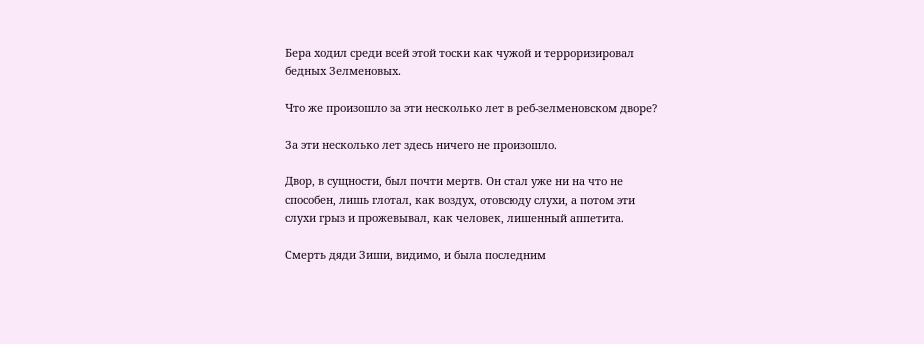Бера ходил среди всей этой тоски как чужой и терроризировал бедных Зелменовых.

Что же произошло за эти несколько лет в реб-зелменовском дворе?

За эти несколько лет здесь ничего не произошло.

Двор, в сущности, был почти мертв. Он стал уже ни на что не способен, лишь глотал, как воздух, отовсюду слухи, а потом эти слухи грыз и прожевывал, как человек, лишенный аппетита.

Смерть дяди Зиши, видимо, и была последним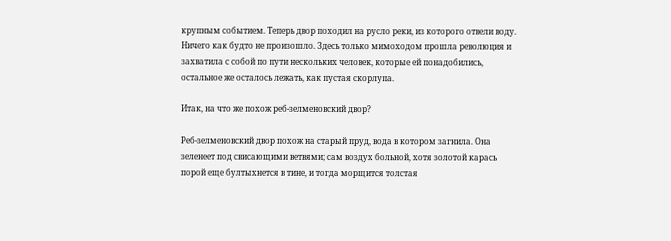крупным событием. Теперь двор походил на русло реки, из которого отвели воду. Ничего как будто не произошло. Здесь только мимоходом прошла революция и захватила с собой по пути нескольких человек, которые ей понадобились, остальное же осталось лежать, как пустая скорлупа.

Итак, на что же похож реб-зелменовский двор?

Реб-зелменовский двор похож на старый пруд, вода в котором загнила. Она зеленеет под свисающими ветвями; сам воздух больной, хотя золотой карась порой еще бултыхнется в тине, и тогда морщится толстая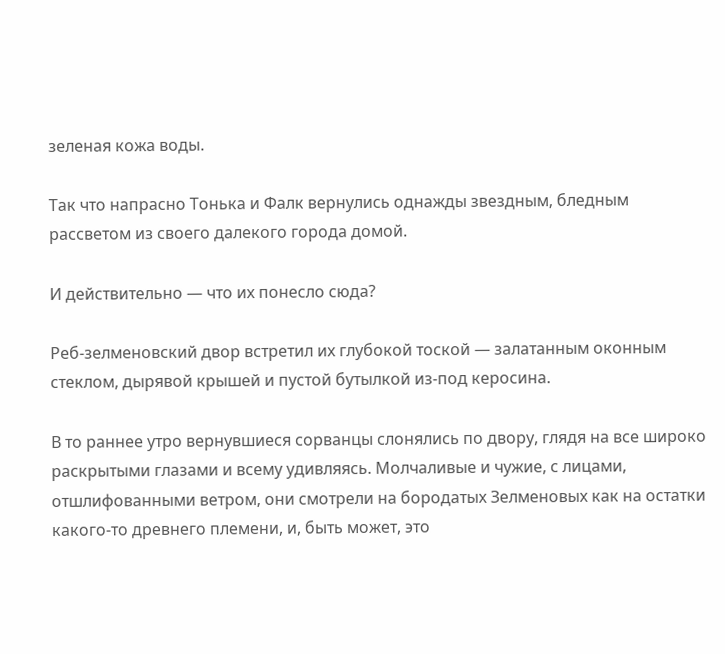зеленая кожа воды.

Так что напрасно Тонька и Фалк вернулись однажды звездным, бледным рассветом из своего далекого города домой.

И действительно — что их понесло сюда?

Реб-зелменовский двор встретил их глубокой тоской — залатанным оконным стеклом, дырявой крышей и пустой бутылкой из-под керосина.

В то раннее утро вернувшиеся сорванцы слонялись по двору, глядя на все широко раскрытыми глазами и всему удивляясь. Молчаливые и чужие, с лицами, отшлифованными ветром, они смотрели на бородатых Зелменовых как на остатки какого-то древнего племени, и, быть может, это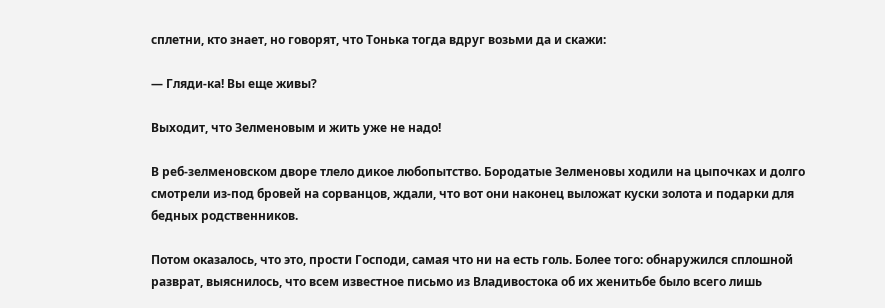сплетни, кто знает, но говорят, что Тонька тогда вдруг возьми да и скажи:

— Гляди-ка! Вы еще живы?

Выходит, что Зелменовым и жить уже не надо!

В реб-зелменовском дворе тлело дикое любопытство. Бородатые Зелменовы ходили на цыпочках и долго смотрели из-под бровей на сорванцов, ждали, что вот они наконец выложат куски золота и подарки для бедных родственников.

Потом оказалось, что это, прости Господи, самая что ни на есть голь. Более того: обнаружился сплошной разврат, выяснилось, что всем известное письмо из Владивостока об их женитьбе было всего лишь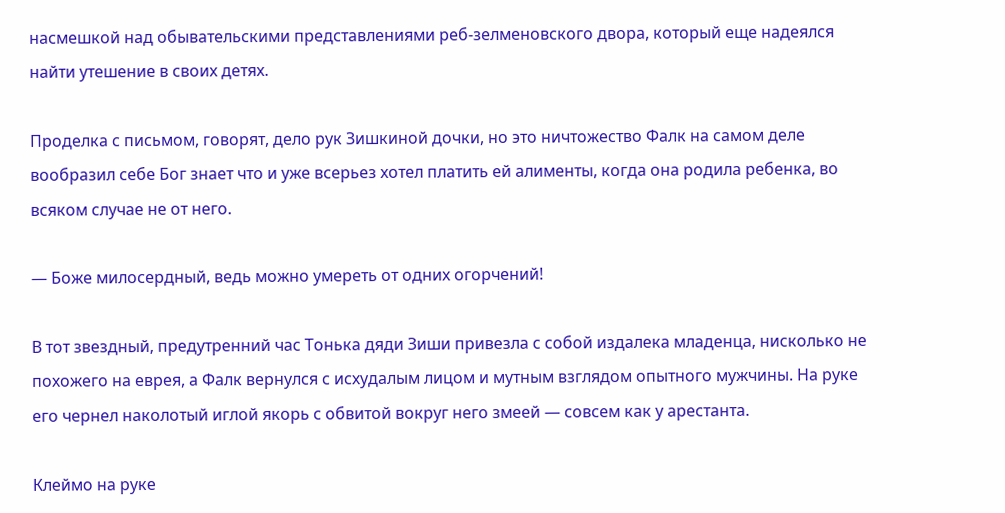насмешкой над обывательскими представлениями реб-зелменовского двора, который еще надеялся найти утешение в своих детях.

Проделка с письмом, говорят, дело рук Зишкиной дочки, но это ничтожество Фалк на самом деле вообразил себе Бог знает что и уже всерьез хотел платить ей алименты, когда она родила ребенка, во всяком случае не от него.

— Боже милосердный, ведь можно умереть от одних огорчений!

В тот звездный, предутренний час Тонька дяди Зиши привезла с собой издалека младенца, нисколько не похожего на еврея, а Фалк вернулся с исхудалым лицом и мутным взглядом опытного мужчины. На руке его чернел наколотый иглой якорь с обвитой вокруг него змеей — совсем как у арестанта.

Клеймо на руке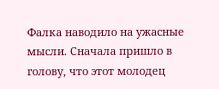Фалка наводило на ужасные мысли. Сначала пришло в голову, что этот молодец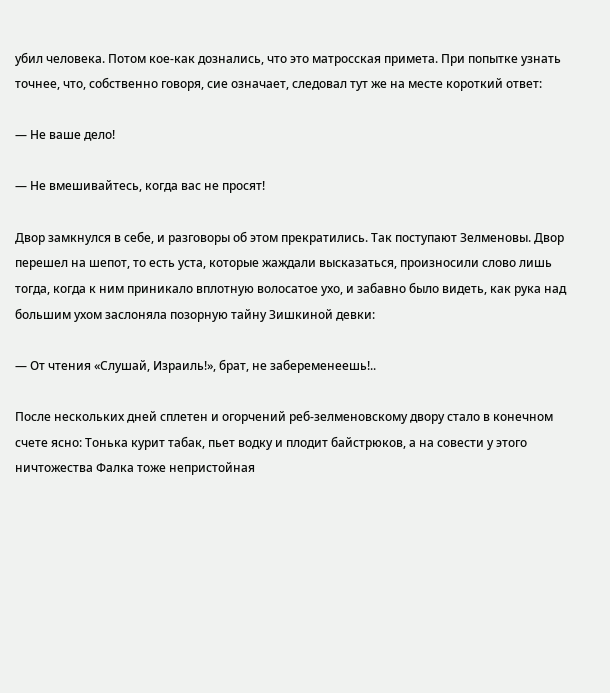убил человека. Потом кое-как дознались, что это матросская примета. При попытке узнать точнее, что, собственно говоря, сие означает, следовал тут же на месте короткий ответ:

— Не ваше дело!

— Не вмешивайтесь, когда вас не просят!

Двор замкнулся в себе, и разговоры об этом прекратились. Так поступают Зелменовы. Двор перешел на шепот, то есть уста, которые жаждали высказаться, произносили слово лишь тогда, когда к ним приникало вплотную волосатое ухо, и забавно было видеть, как рука над большим ухом заслоняла позорную тайну Зишкиной девки:

— От чтения «Слушай, Израиль!», брат, не забеременеешь!..

После нескольких дней сплетен и огорчений реб-зелменовскому двору стало в конечном счете ясно: Тонька курит табак, пьет водку и плодит байстрюков, а на совести у этого ничтожества Фалка тоже непристойная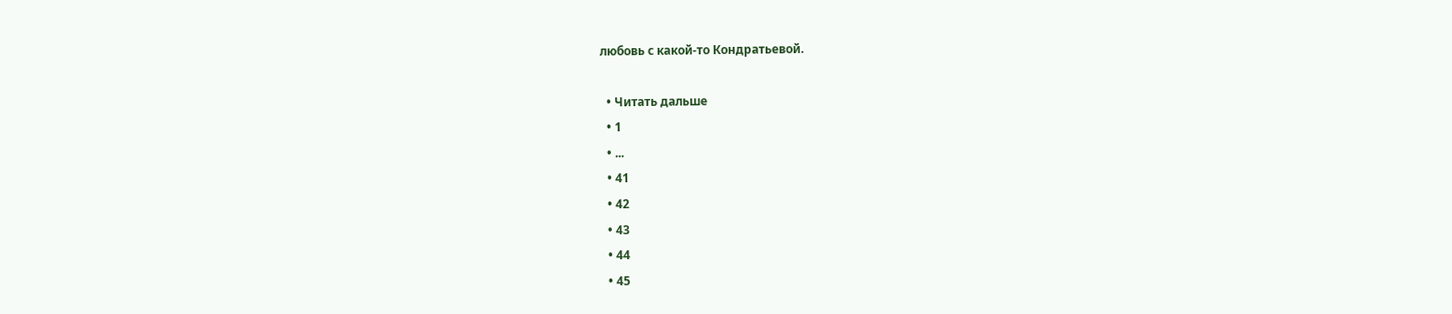любовь с какой-то Кондратьевой.

  • Читать дальше
  • 1
  • ...
  • 41
  • 42
  • 43
  • 44
  • 45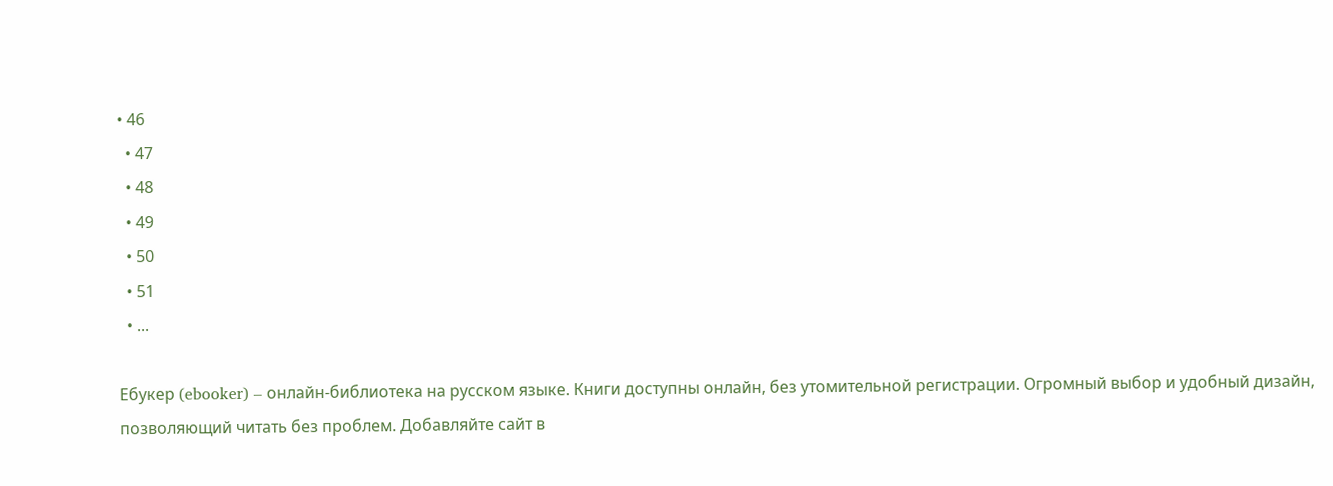• 46
  • 47
  • 48
  • 49
  • 50
  • 51
  • ...

Ебукер (ebooker) – онлайн-библиотека на русском языке. Книги доступны онлайн, без утомительной регистрации. Огромный выбор и удобный дизайн, позволяющий читать без проблем. Добавляйте сайт в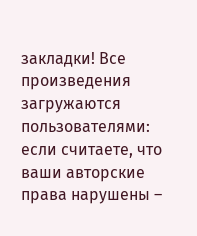закладки! Все произведения загружаются пользователями: если считаете, что ваши авторские права нарушены –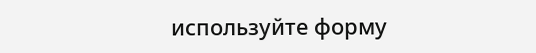используйте форму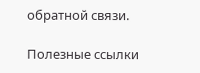обратной связи.

Полезные ссылки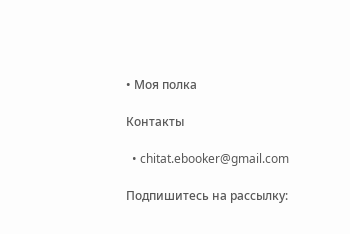• Моя полка

Контакты

  • chitat.ebooker@gmail.com

Подпишитесь на рассылку: